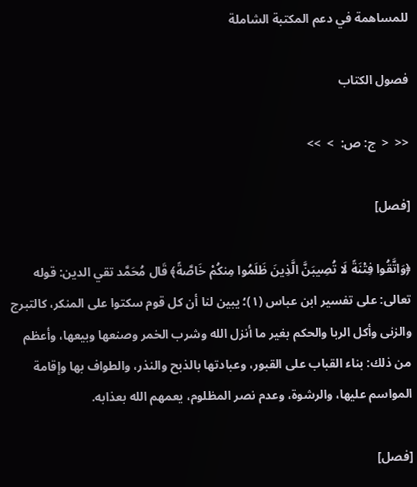للمساهمة في دعم المكتبة الشاملة

فصول الكتاب

<<  <  ج: ص:  >  >>

[فصل]

﴿وَاتَّقُوا فِتْنَةً لَا تُصِيبَنَّ الَّذِينَ ظَلَمُوا مِنكُمْ خَاصَّةً﴾ قَال مُحَمَّد تقي الدين: قوله تعالى: على تفسير ابن عباس (١)؛ يبين لنا أن كل قوم سكتوا على المنكر، كالتبرج والزنى وأكل الربا والحكم بغير ما أنزل الله وشرب الخمر وصنعها وبيعها، وأعظم من ذلك: بناء القباب على القبور، وعبادتها بالذبح والنذر، والطواف بها وإقامة المواسم عليها، والرشوة، وعدم نصر المظلوم، يعمهم الله بعذابه.

[فصل]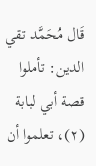قَال مُحَمَّد تقي الدين: تأملوا قصة أبي لبابة (٢)، تعلموا أن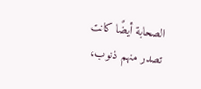الصحابة أيضًا كانت تصدر منهم ذنوب،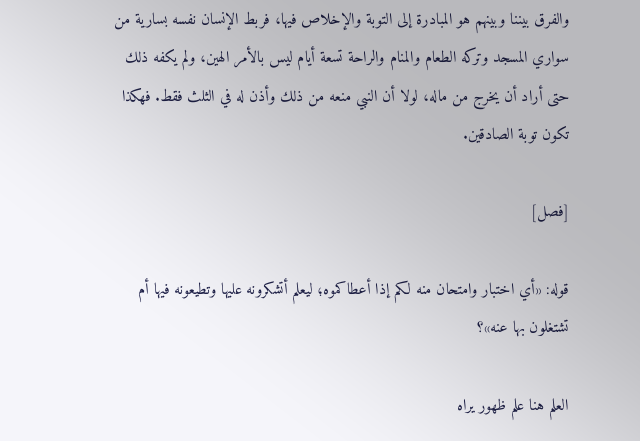والفرق بيننا وبينهم هو المبادرة إلى التوبة والإخلاص فيها، فربط الإنسان نفسه بسارية من سواري المسجد وتركه الطعام والمنام والراحة تسعة أيام ليس بالأمر الهين، ولم يكفه ذلك حتى أراد أن يخرج من ماله، لولا أن النبي منعه من ذلك وأذن له في الثلث فقط. فهكذا تكون توبة الصادقين.

[فصل]

قوله: «أي اختبار وامتحان منه لكم إذا أعطاكموه؛ ليعلم أتشكرونه عليها وتطيعونه فيها أم تشتغلون بها عنه»؟

العلم هنا علم ظهور يراه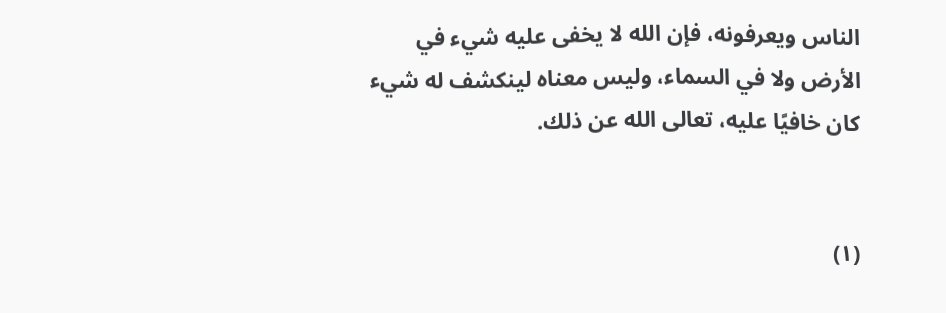الناس ويعرفونه، فإن الله لا يخفى عليه شيء في الأرض ولا في السماء، وليس معناه لينكشف له شيء كان خافيًا عليه، تعالى الله عن ذلك.


(١)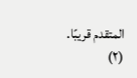المتقدم قريبًا.
(٢)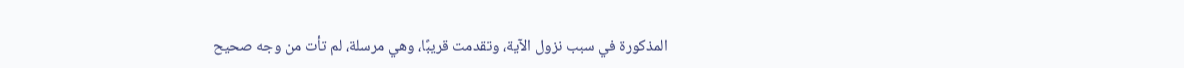المذكورة في سبب نزول الآية، وتقدمت قريبًا، وهي مرسلة، لم تأت من وجه صحيح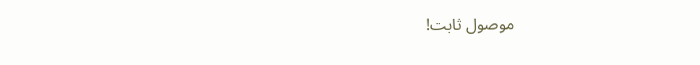موصول ثابت!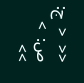<<  <  ج: ص:  >  >>